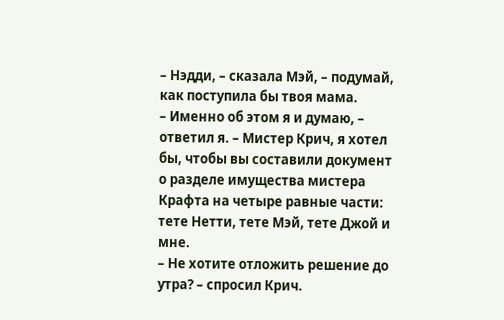– Нэдди, – сказала Мэй, – подумай, как поступила бы твоя мама.
– Именно об этом я и думаю, – ответил я. – Мистер Крич, я хотел бы, чтобы вы составили документ о разделе имущества мистера Крафта на четыре равные части: тете Нетти, тете Мэй, тете Джой и мне.
– Не хотите отложить решение до утра? – спросил Крич.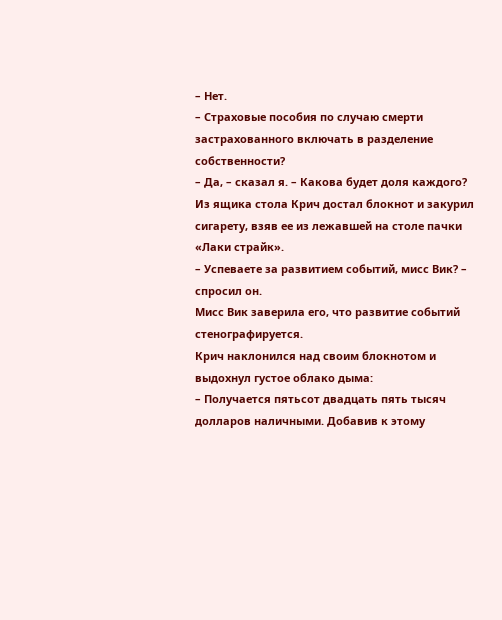– Нет.
– Страховые пособия по случаю смерти застрахованного включать в разделение собственности?
– Да, – сказал я. – Какова будет доля каждого?
Из ящика стола Крич достал блокнот и закурил сигарету, взяв ее из лежавшей на столе пачки «Лаки страйк».
– Успеваете за развитием событий, мисс Вик? – спросил он.
Мисс Вик заверила его, что развитие событий стенографируется.
Крич наклонился над своим блокнотом и выдохнул густое облако дыма:
– Получается пятьсот двадцать пять тысяч долларов наличными. Добавив к этому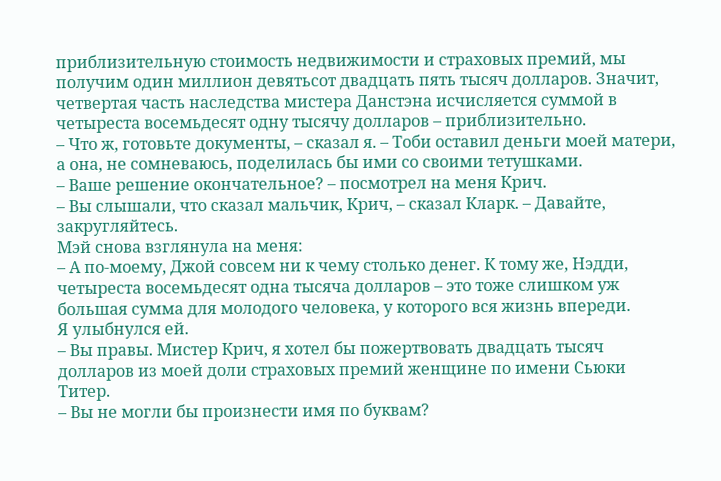приблизительную стоимость недвижимости и страховых премий, мы получим один миллион девятьсот двадцать пять тысяч долларов. Значит, четвертая часть наследства мистера Данстэна исчисляется суммой в четыреста восемьдесят одну тысячу долларов – приблизительно.
– Что ж, готовьте документы, – сказал я. – Тоби оставил деньги моей матери, а она, не сомневаюсь, поделилась бы ими со своими тетушками.
– Ваше решение окончательное? – посмотрел на меня Крич.
– Вы слышали, что сказал мальчик, Крич, – сказал Кларк. – Давайте, закругляйтесь.
Мэй снова взглянула на меня:
– А по-моему, Джой совсем ни к чему столько денег. К тому же, Нэдди, четыреста восемьдесят одна тысяча долларов – это тоже слишком уж большая сумма для молодого человека, у которого вся жизнь впереди.
Я улыбнулся ей.
– Вы правы. Мистер Крич, я хотел бы пожертвовать двадцать тысяч долларов из моей доли страховых премий женщине по имени Сьюки Титер.
– Вы не могли бы произнести имя по буквам?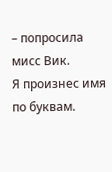– попросила мисс Вик.
Я произнес имя по буквам.